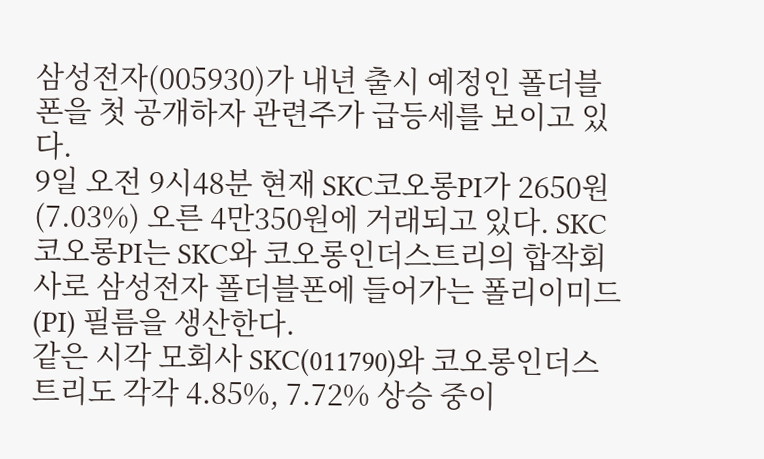삼성전자(005930)가 내년 출시 예정인 폴더블폰을 첫 공개하자 관련주가 급등세를 보이고 있다.
9일 오전 9시48분 현재 SKC코오롱PI가 2650원(7.03%) 오른 4만350원에 거래되고 있다. SKC코오롱PI는 SKC와 코오롱인더스트리의 합작회사로 삼성전자 폴더블폰에 들어가는 폴리이미드(PI) 필름을 생산한다.
같은 시각 모회사 SKC(011790)와 코오롱인더스트리도 각각 4.85%, 7.72% 상승 중이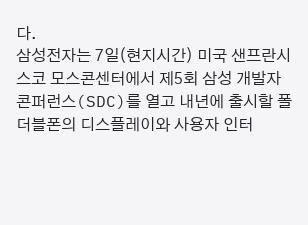다.
삼성전자는 7일(현지시간) 미국 샌프란시스코 모스콘센터에서 제5회 삼성 개발자 콘퍼런스(SDC)를 열고 내년에 출시할 폴더블폰의 디스플레이와 사용자 인터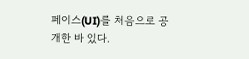페이스(UI)를 처음으로 공개한 바 있다.